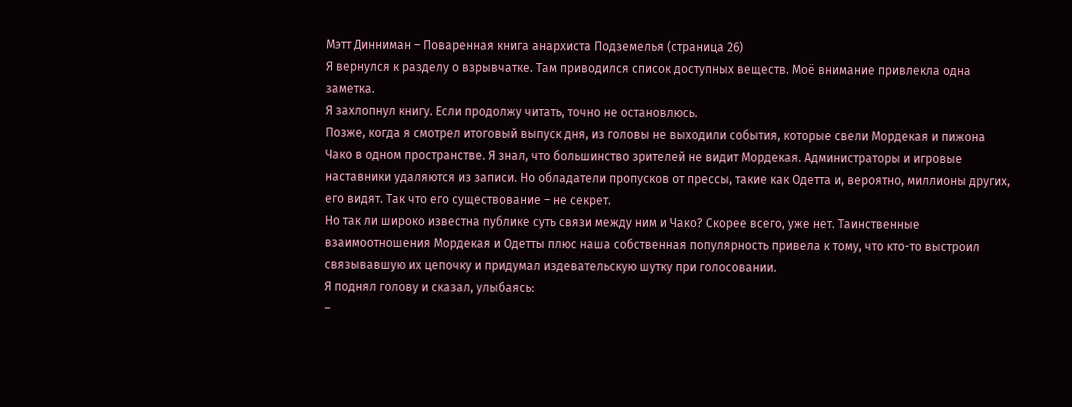Мэтт Динниман – Поваренная книга анархиста Подземелья (страница 26)
Я вернулся к разделу о взрывчатке. Там приводился список доступных веществ. Моё внимание привлекла одна заметка.
Я захлопнул книгу. Если продолжу читать, точно не остановлюсь.
Позже, когда я смотрел итоговый выпуск дня, из головы не выходили события, которые свели Мордекая и пижона Чако в одном пространстве. Я знал, что большинство зрителей не видит Мордекая. Администраторы и игровые наставники удаляются из записи. Но обладатели пропусков от прессы, такие как Одетта и, вероятно, миллионы других, его видят. Так что его существование – не секрет.
Но так ли широко известна публике суть связи между ним и Чако? Скорее всего, уже нет. Таинственные взаимоотношения Мордекая и Одетты плюс наша собственная популярность привела к тому, что кто-то выстроил связывавшую их цепочку и придумал издевательскую шутку при голосовании.
Я поднял голову и сказал, улыбаясь:
–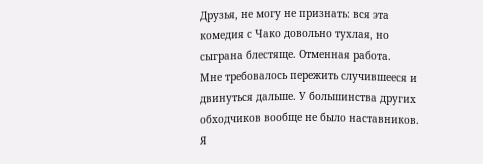Друзья, не могу не признать: вся эта комедия с Чако довольно тухлая, но сыграна блестяще. Отменная работа.
Мне требовалось пережить случившееся и двинуться дальше. У большинства других обходчиков вообще не было наставников. Я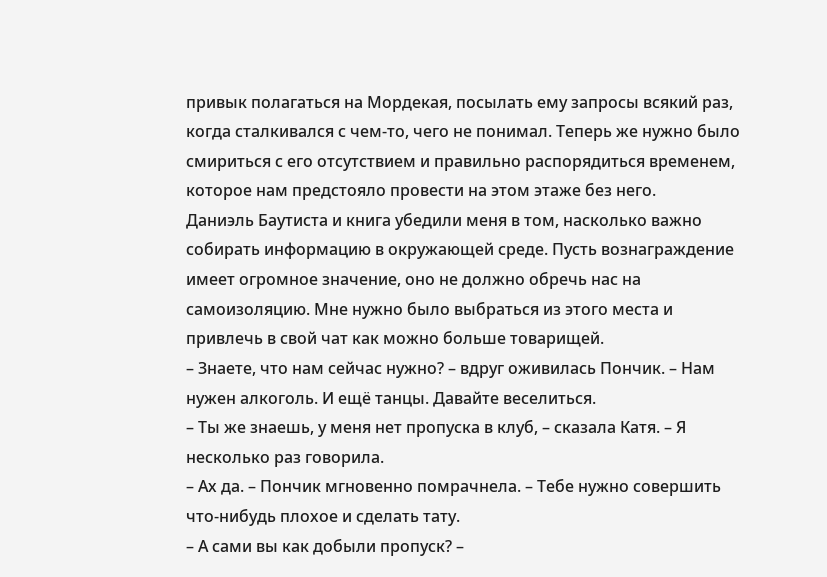привык полагаться на Мордекая, посылать ему запросы всякий раз, когда сталкивался с чем-то, чего не понимал. Теперь же нужно было смириться с его отсутствием и правильно распорядиться временем, которое нам предстояло провести на этом этаже без него.
Даниэль Баутиста и книга убедили меня в том, насколько важно собирать информацию в окружающей среде. Пусть вознаграждение имеет огромное значение, оно не должно обречь нас на самоизоляцию. Мне нужно было выбраться из этого места и привлечь в свой чат как можно больше товарищей.
– Знаете, что нам сейчас нужно? – вдруг оживилась Пончик. – Нам нужен алкоголь. И ещё танцы. Давайте веселиться.
– Ты же знаешь, у меня нет пропуска в клуб, – сказала Катя. – Я несколько раз говорила.
– Ах да. – Пончик мгновенно помрачнела. – Тебе нужно совершить что-нибудь плохое и сделать тату.
– А сами вы как добыли пропуск? –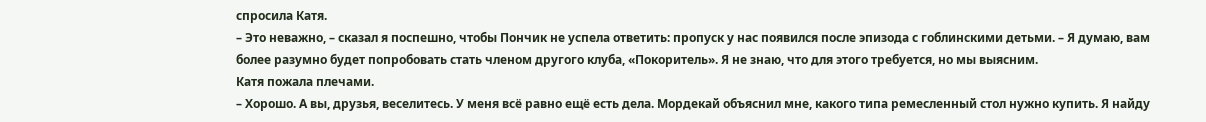спросила Катя.
– Это неважно, – сказал я поспешно, чтобы Пончик не успела ответить: пропуск у нас появился после эпизода с гоблинскими детьми. – Я думаю, вам более разумно будет попробовать стать членом другого клуба, «Покоритель». Я не знаю, что для этого требуется, но мы выясним.
Катя пожала плечами.
– Хорошо. А вы, друзья, веселитесь. У меня всё равно ещё есть дела. Мордекай объяснил мне, какого типа ремесленный стол нужно купить. Я найду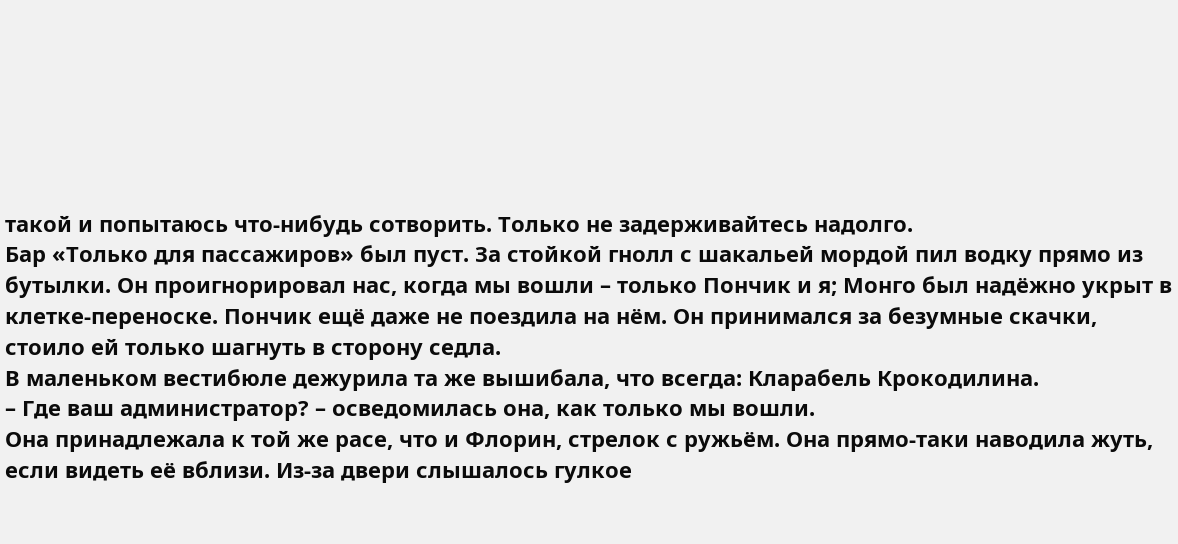такой и попытаюсь что-нибудь сотворить. Только не задерживайтесь надолго.
Бар «Только для пассажиров» был пуст. За стойкой гнолл с шакальей мордой пил водку прямо из бутылки. Он проигнорировал нас, когда мы вошли – только Пончик и я; Монго был надёжно укрыт в клетке-переноске. Пончик ещё даже не поездила на нём. Он принимался за безумные скачки, стоило ей только шагнуть в сторону седла.
В маленьком вестибюле дежурила та же вышибала, что всегда: Кларабель Крокодилина.
– Где ваш администратор? – осведомилась она, как только мы вошли.
Она принадлежала к той же расе, что и Флорин, стрелок с ружьём. Она прямо-таки наводила жуть, если видеть её вблизи. Из-за двери слышалось гулкое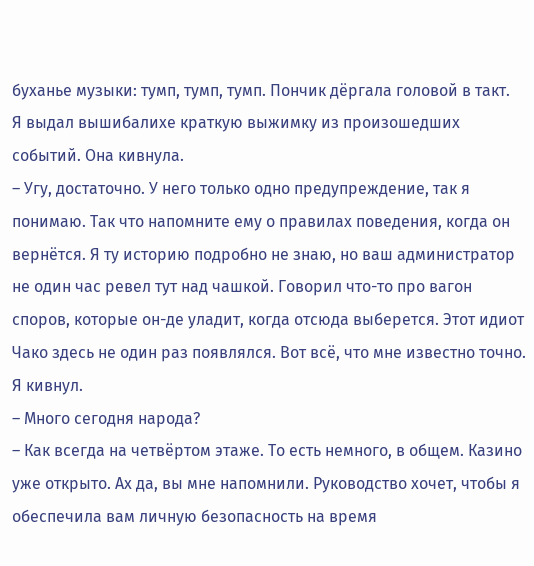буханье музыки: тумп, тумп, тумп. Пончик дёргала головой в такт.
Я выдал вышибалихе краткую выжимку из произошедших событий. Она кивнула.
– Угу, достаточно. У него только одно предупреждение, так я понимаю. Так что напомните ему о правилах поведения, когда он вернётся. Я ту историю подробно не знаю, но ваш администратор не один час ревел тут над чашкой. Говорил что-то про вагон споров, которые он-де уладит, когда отсюда выберется. Этот идиот Чако здесь не один раз появлялся. Вот всё, что мне известно точно.
Я кивнул.
– Много сегодня народа?
– Как всегда на четвёртом этаже. То есть немного, в общем. Казино уже открыто. Ах да, вы мне напомнили. Руководство хочет, чтобы я обеспечила вам личную безопасность на время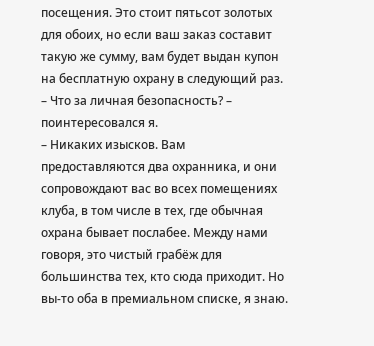посещения. Это стоит пятьсот золотых для обоих, но если ваш заказ составит такую же сумму, вам будет выдан купон на бесплатную охрану в следующий раз.
– Что за личная безопасность? – поинтересовался я.
– Никаких изысков. Вам предоставляются два охранника, и они сопровождают вас во всех помещениях клуба, в том числе в тех, где обычная охрана бывает послабее. Между нами говоря, это чистый грабёж для большинства тех, кто сюда приходит. Но вы-то оба в премиальном списке, я знаю.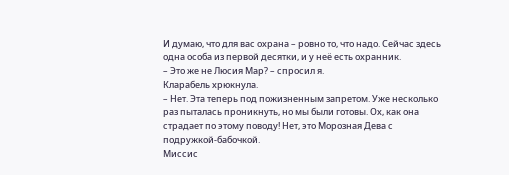И думаю, что для вас охрана – ровно то, что надо. Сейчас здесь одна особа из первой десятки, и у неё есть охранник.
– Это же не Люсия Мар? – спросил я.
Кларабель хрюкнула.
– Нет. Эта теперь под пожизненным запретом. Уже несколько раз пыталась проникнуть, но мы были готовы. Ох, как она страдает по этому поводу! Нет, это Морозная Дева с подружкой-бабочкой.
Миссис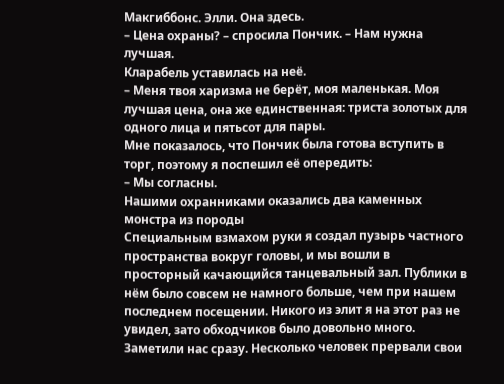Макгиббонс. Элли. Она здесь.
– Цена охраны? – спросила Пончик. – Нам нужна лучшая.
Кларабель уставилась на неё.
– Меня твоя харизма не берёт, моя маленькая. Моя лучшая цена, она же единственная: триста золотых для одного лица и пятьсот для пары.
Мне показалось, что Пончик была готова вступить в торг, поэтому я поспешил её опередить:
– Мы согласны.
Нашими охранниками оказались два каменных монстра из породы
Специальным взмахом руки я создал пузырь частного пространства вокруг головы, и мы вошли в просторный качающийся танцевальный зал. Публики в нём было совсем не намного больше, чем при нашем последнем посещении. Никого из элит я на этот раз не увидел, зато обходчиков было довольно много. Заметили нас сразу. Несколько человек прервали свои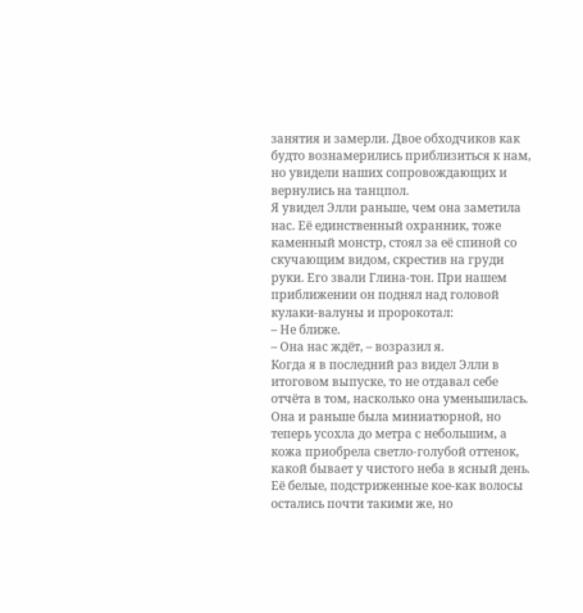занятия и замерли. Двое обходчиков как будто вознамерились приблизиться к нам, но увидели наших сопровождающих и вернулись на танцпол.
Я увидел Элли раньше, чем она заметила нас. Её единственный охранник, тоже каменный монстр, стоял за её спиной со скучающим видом, скрестив на груди руки. Его звали Глина-тон. При нашем приближении он поднял над головой кулаки-валуны и пророкотал:
– Не ближе.
– Она нас ждёт, – возразил я.
Когда я в последний раз видел Элли в итоговом выпуске, то не отдавал себе отчёта в том, насколько она уменьшилась. Она и раньше была миниатюрной, но теперь усохла до метра с небольшим, а кожа приобрела светло-голубой оттенок, какой бывает у чистого неба в ясный день. Её белые, подстриженные кое-как волосы остались почти такими же, но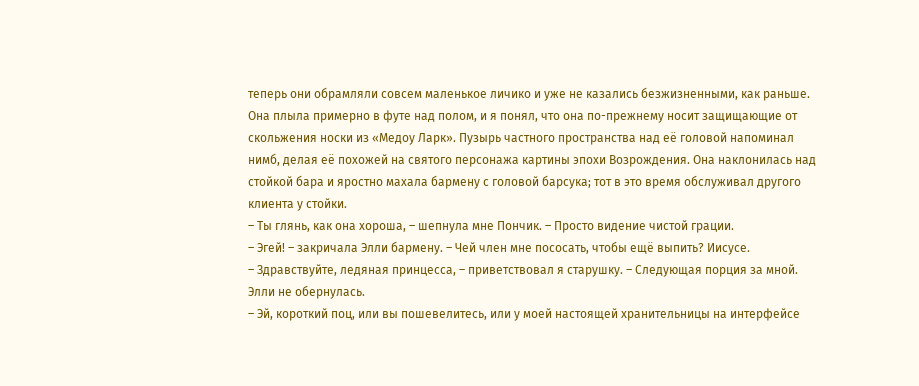теперь они обрамляли совсем маленькое личико и уже не казались безжизненными, как раньше.
Она плыла примерно в футе над полом, и я понял, что она по-прежнему носит защищающие от скольжения носки из «Медоу Ларк». Пузырь частного пространства над её головой напоминал нимб, делая её похожей на святого персонажа картины эпохи Возрождения. Она наклонилась над стойкой бара и яростно махала бармену с головой барсука; тот в это время обслуживал другого клиента у стойки.
– Ты глянь, как она хороша, – шепнула мне Пончик. – Просто видение чистой грации.
– Эгей! – закричала Элли бармену. – Чей член мне пососать, чтобы ещё выпить? Иисусе.
– Здравствуйте, ледяная принцесса, – приветствовал я старушку. – Следующая порция за мной.
Элли не обернулась.
– Эй, короткий поц, или вы пошевелитесь, или у моей настоящей хранительницы на интерфейсе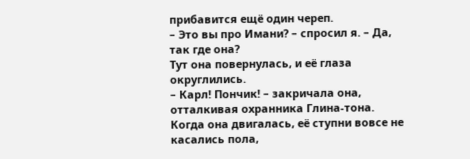прибавится ещё один череп.
– Это вы про Имани? – спросил я. – Да, так где она?
Тут она повернулась, и её глаза округлились.
– Карл! Пончик! – закричала она, отталкивая охранника Глина-тона.
Когда она двигалась, её ступни вовсе не касались пола,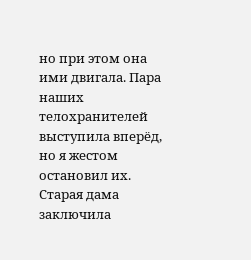но при этом она ими двигала. Пара наших телохранителей выступила вперёд, но я жестом остановил их. Старая дама заключила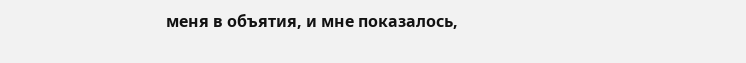меня в объятия, и мне показалось,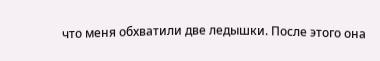что меня обхватили две ледышки. После этого она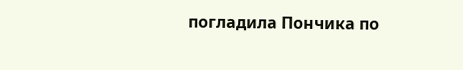погладила Пончика по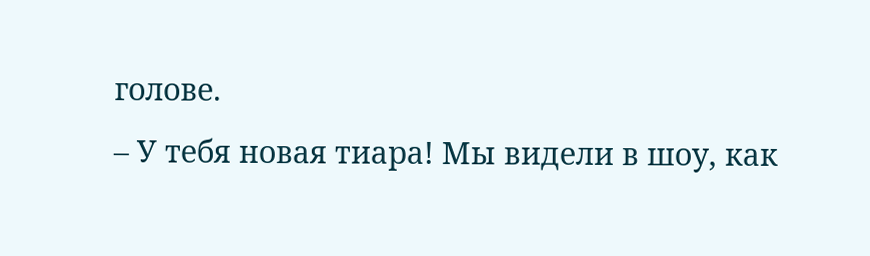голове.
– У тебя новая тиара! Мы видели в шоу, как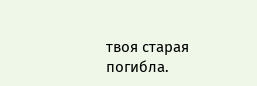твоя старая погибла.